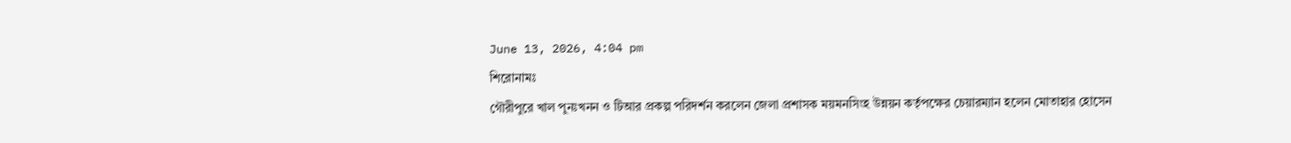June 13, 2026, 4:04 pm
শিরোনামঃ
গৌরীপুরে খাল পুনঃখনন ও টিআর প্রকল্প পরিদর্শন করলেন জেলা প্রশাসক ময়মনসিংহ উন্নয়ন কর্তৃপক্ষের চেয়ারম্যান হলেন মোতাহার হোসেন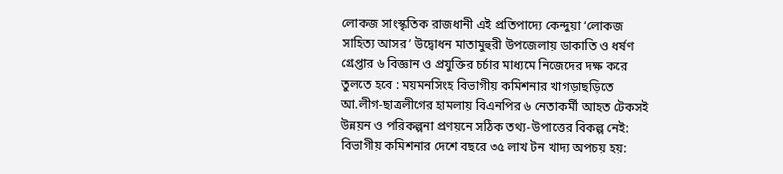লোকজ সাংস্কৃতিক রাজধানী এই প্রতিপাদ্যে কেন্দুয়া ‘লোকজ সাহিত্য আসর’ উদ্বোধন মাতামুহুরী উপজেলায় ডাকাতি ও ধর্ষণ গ্রেপ্তার ৬ বিজ্ঞান ও প্রযুক্তির চর্চার মাধ্যমে নিজেদের দক্ষ করে তুলতে হবে : ময়মনসিংহ বিভাগীয় কমিশনার খাগড়াছড়িতে আ.লীগ-ছাত্রলীগের হামলায় বিএনপির ৬ নেতাকর্মী আহত টেকসই উন্নয়ন ও পরিকল্পনা প্রণয়নে সঠিক তথ্য-উপাত্তের বিকল্প নেই: বিভাগীয় কমিশনার দেশে বছরে ৩৫ লাখ টন খাদ্য অপচয় হয়: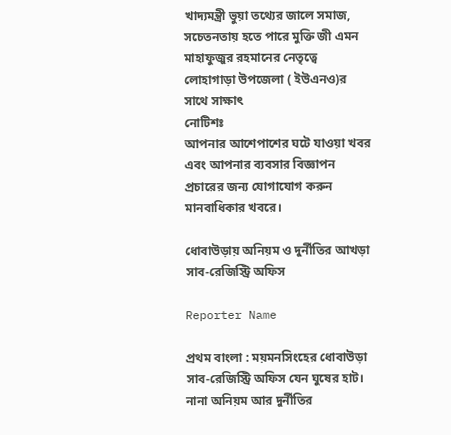খাদ্যমন্ত্রী ভুয়া তথ্যের জালে সমাজ, সচেতনতায় হতে পারে মুক্তি জী এমন মাহাফুজুর রহমানের নেতৃত্বে লোহাগাড়া উপজেলা ( ইউএনও)র সাথে সাক্ষাৎ
নোটিশঃ
আপনার আশেপাশের ঘটে যাওয়া খবর এবং আপনার ব্যবসার বিজ্ঞাপন প্রচারের জন্য যোগাযোগ করুন মানবাধিকার খবরে।

ধোবাউড়ায় অনিয়ম ও দুর্নীতির আখড়া সাব-রেজিস্ট্রি অফিস

Reporter Name

প্রথম বাংলা : ময়মনসিংহের ধোবাউড়া সাব-রেজিস্ট্রি অফিস যেন ঘুষের হাট। নানা অনিয়ম আর দুর্নীতির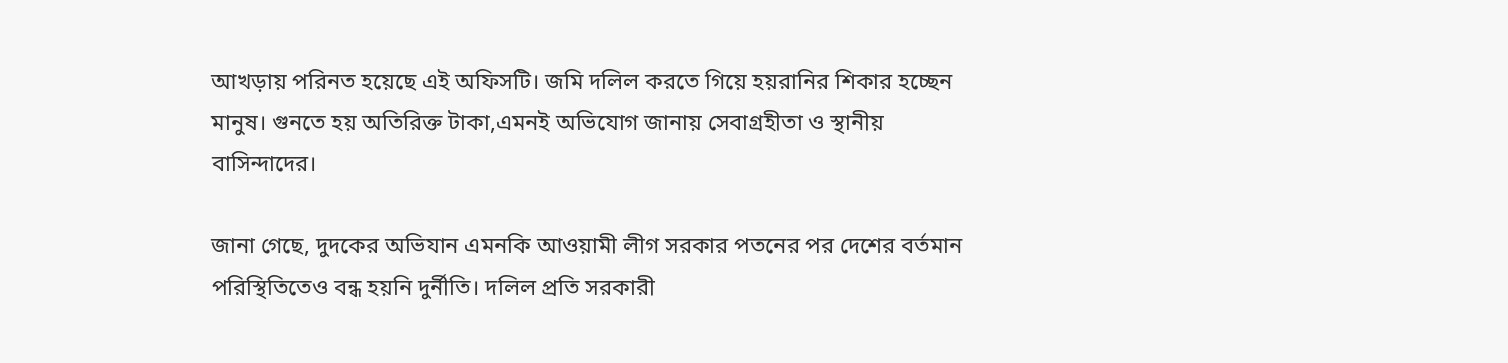আখড়ায় পরিনত হয়েছে এই অফিসটি। জমি দলিল করতে গিয়ে হয়রানির শিকার হচ্ছেন মানুষ। গুনতে হয় অতিরিক্ত টাকা,এমনই অভিযোগ জানায় সেবাগ্রহীতা ও স্থানীয় বাসিন্দাদের।

জানা গেছে, দুদকের অভিযান এমনকি আওয়ামী লীগ সরকার পতনের পর দেশের বর্তমান পরিস্থিতিতেও বন্ধ হয়নি দুর্নীতি। দলিল প্রতি সরকারী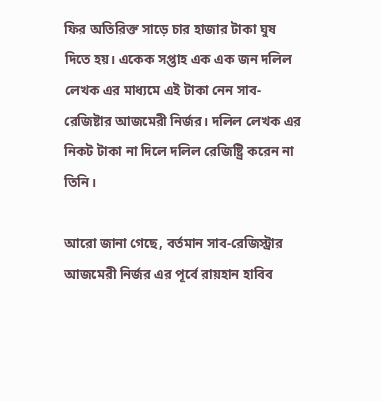ফির অতিরিক্ত সাড়ে চার হাজার টাকা ঘুষ দিতে হয়। একেক সপ্তাহ এক এক জন দলিল লেখক এর মাধ্যমে এই টাকা নেন সাব-রেজিষ্টার আজমেরী নির্জর। দলিল লেখক এর নিকট টাকা না দিলে দলিল রেজিষ্ট্রি করেন না তিনি।

আরো জানা গেছে, বর্তমান সাব-রেজিস্ট্রার আজমেরী নির্জর এর পূর্বে রায়হান হাবিব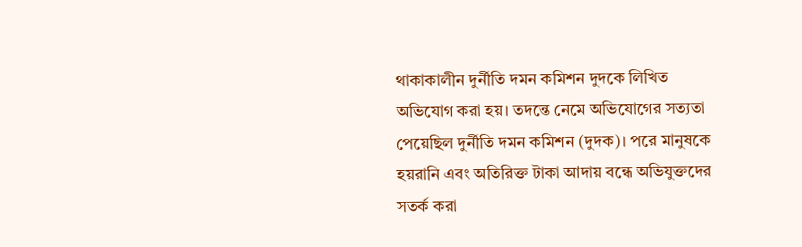থাকাকালীন দুর্নীতি দমন কমিশন দুদকে লিখিত অভিযোগ করা হয়। তদন্তে নেমে অভিযোগের সত্যতা পেয়েছিল দুর্নীতি দমন কমিশন (দুদক)। পরে মানুষকে হয়রানি এবং অতিরিক্ত টাকা আদায় বন্ধে অভিযুক্তদের সতর্ক করা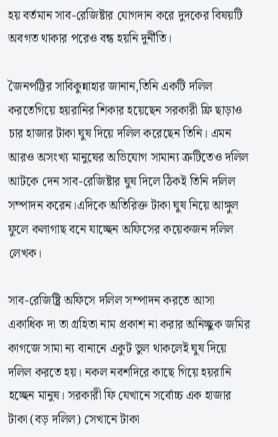হয় বর্তমান সাব-রেজিষ্টার যোগদান করে দুদকের বিষয়টি অবগত থাকার পরেও বন্ধ হয়নি দুর্নীতি।

জৈনপট্টির সাবিকুন্নাহার জানান,তিনি একটি দলিল করতেগিয়ে হয়রানির শিকার হয়েছেন সরকারী ফ্রি ছাড়াও চার হাজার টাকা ঘুষ দিয়ে দলিল করেছেন তিনি। এমন আরও অসংখ্য মানুষের অভিযোগ সামান্য ত্রুটিতেও দলিল আটকে দেন সাব-রেজিষ্টার ঘুষ দিলে ঠিকই তিনি দলিল সম্পাদন করেন।এদিকে অতিরিক্ত টাকা ঘুষ নিয়ে আঙ্গুল ফুলে কলাগাছ বনে যাচ্ছেন অফিসের কয়েকজন দলিল লেখক।

সাব-রেজিষ্ট্রি অফিসে দলিল সম্পাদন করতে আসা একাধিক দা তা গ্রহিতা নাম প্রকাশ না করার অনিচ্ছুক জমির কাগজে সামা ন্য বানানে একুট ভুল থাকলেই ঘুষ দিয়ে দলিল করতে হয়। নকল নবশদিরে কাছে গিয়ে হয়রানি হচ্ছেন মানুষ। সরকারী ফি যেখানে সর্বোচ্চ এক হাজার টাকা (বড় দলিল) সেখানে টাকা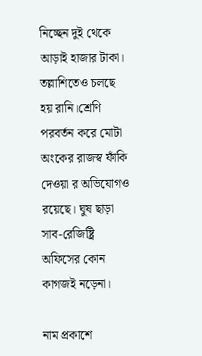নিচ্ছেন দুই থেকে আড়াই হাজার টাকা। তল্লাশিতেও চলছে হয় রানি।শ্রেণি পরবর্তন করে মোটা অংকের রাজস্ব ফাঁকি দেওয়া র অভিযোগও রয়েছে। ঘুষ ছাড়া সাব-রেজিষ্ট্রি অফিসের কোন কাগজই নড়েনা।

নাম প্রকাশে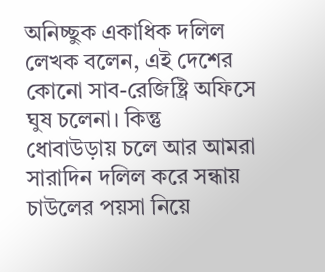অনিচ্ছুক একাধিক দলিল লেখক বলেন, এই দেশের কোনো সাব-রেজিষ্ট্রি অফিসে ঘুষ চলেনা। কিন্তু ধোবাউড়ায় চলে আর আমরা সারাদিন দলিল করে সন্ধায় চাউলের পয়সা নিয়ে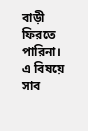বাড়ী ফিরতে পারিনা।
এ বিষয়ে সাব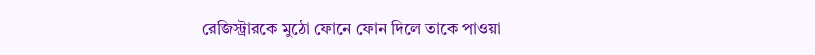রেজিস্ট্রারকে মুঠো ফোনে ফোন দিলে তাকে পাওয়া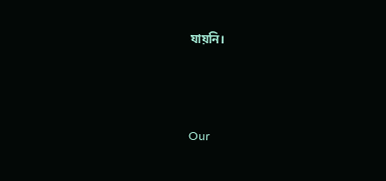যায়নি।



Our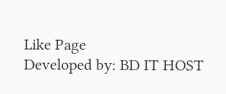Like Page
Developed by: BD IT HOST